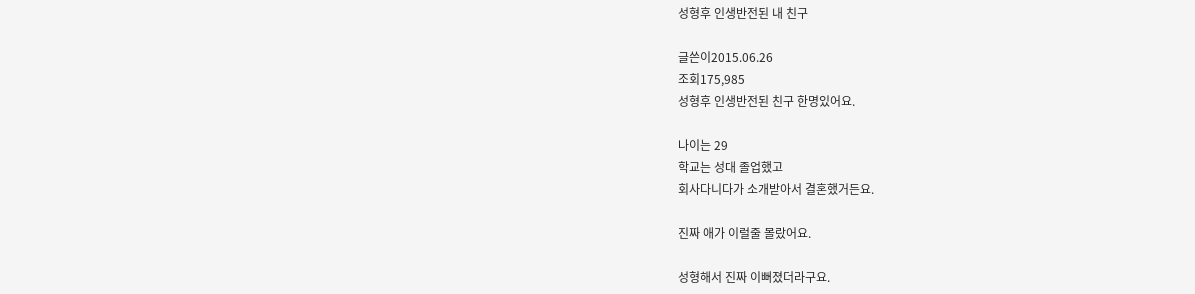성형후 인생반전된 내 친구

글쓴이2015.06.26
조회175,985
성형후 인생반전된 친구 한명있어요.

나이는 29
학교는 성대 졸업했고
회사다니다가 소개받아서 결혼했거든요.

진짜 애가 이럴줄 몰랐어요.

성형해서 진짜 이뻐졌더라구요.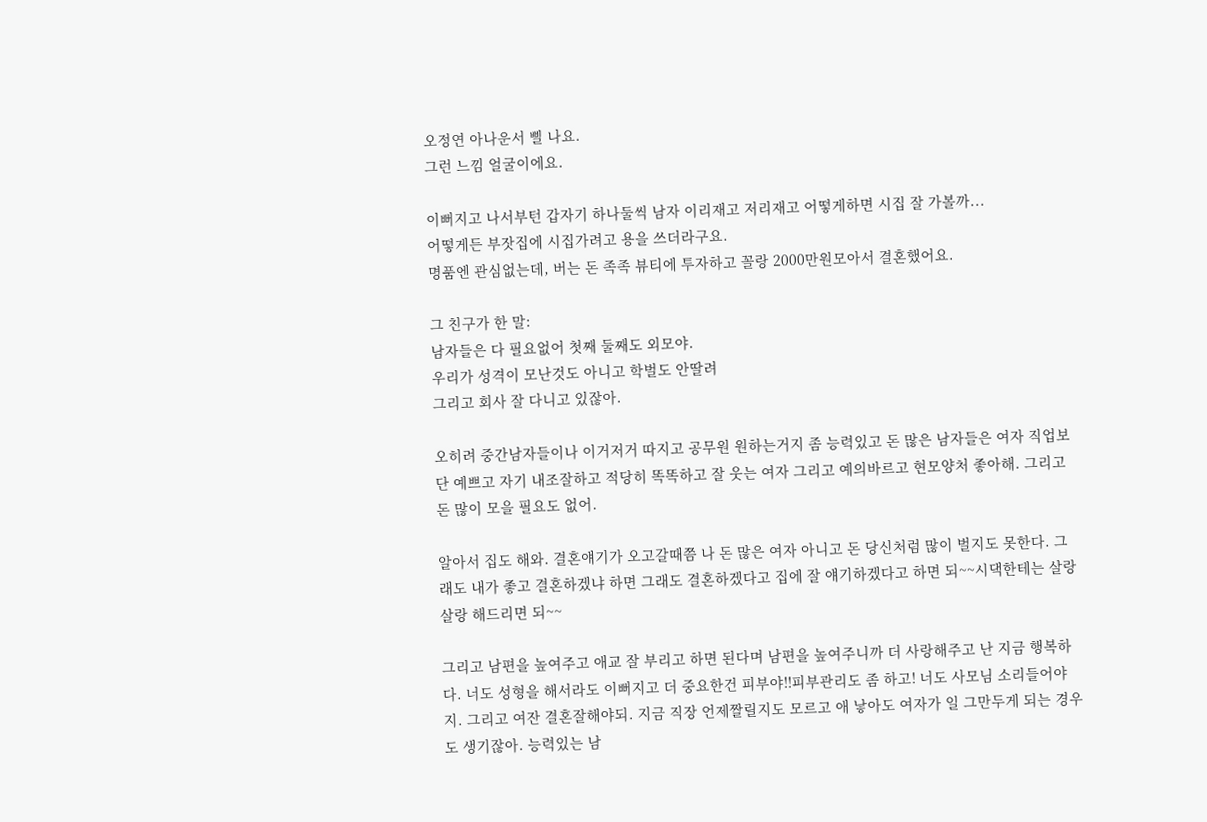오정연 아나운서 삘 나요.
그런 느낌 얼굴이에요.

이뻐지고 나서부턴 갑자기 하나둘씩 남자 이리재고 저리재고 어떻게하면 시집 잘 가볼까...
어떻게든 부잣집에 시집가려고 용을 쓰더라구요.
명품엔 관심없는데, 버는 돈 족족 뷰티에 투자하고 꼴랑 2000만원모아서 결혼했어요.

그 친구가 한 말:
남자들은 다 필요없어 첫째 둘째도 외모야.
우리가 성격이 모난것도 아니고 학벌도 안딸려
그리고 회사 잘 다니고 있잖아.

오히려 중간남자들이나 이거저거 따지고 공무원 원하는거지 좀 능력있고 돈 많은 남자들은 여자 직업보단 예쁘고 자기 내조잘하고 적당히 똑똑하고 잘 웃는 여자 그리고 예의바르고 현모양처 좋아해. 그리고 돈 많이 모을 필요도 없어.

알아서 집도 해와. 결혼얘기가 오고갈때쯤 나 돈 많은 여자 아니고 돈 당신처럼 많이 벌지도 못한다. 그래도 내가 좋고 결혼하겠냐 하면 그래도 결혼하겠다고 집에 잘 얘기하겠다고 하면 되~~시댁한테는 살랑살랑 해드리면 되~~

그리고 남편을 높여주고 애교 잘 부리고 하면 된다며 남편을 높여주니까 더 사랑해주고 난 지금 행복하다. 너도 성형을 해서라도 이뻐지고 더 중요한건 피부야!!피부관리도 좀 하고! 너도 사모님 소리들어야지. 그리고 여잔 결혼잘해야되. 지금 직장 언제짤릴지도 모르고 애 낳아도 여자가 일 그만두게 되는 경우도 생기잖아. 능력있는 남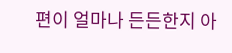편이 얼마나 든든한지 아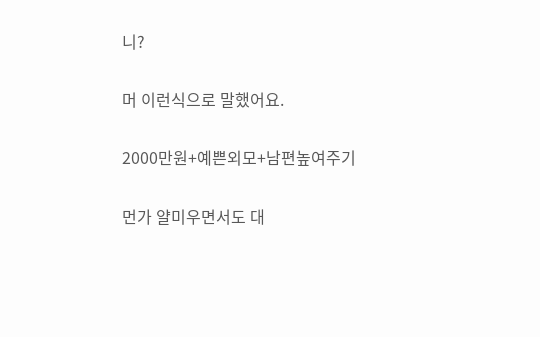니?

머 이런식으로 말했어요.

2000만원+예쁜외모+남편높여주기

먼가 얄미우면서도 대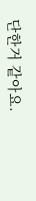단한거 같아요.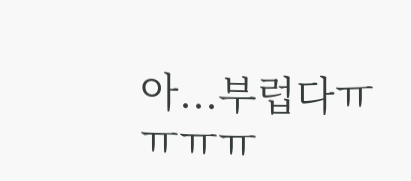아...부럽다ㅠㅠㅠㅠ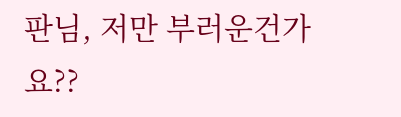판님, 저만 부러운건가요??